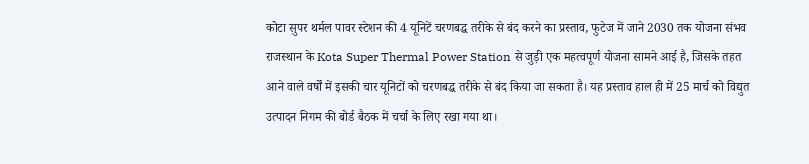कोटा सुपर थर्मल पावर स्टेशन की 4 यूनिटें चरणबद्ध तरीके से बंद करने का प्रस्ताव, फुटेज में जाने 2030 तक योजना संभव
राजस्थान के Kota Super Thermal Power Station से जुड़ी एक महत्वपूर्ण योजना सामने आई है, जिसके तहत आने वाले वर्षों में इसकी चार यूनिटों को चरणबद्ध तरीके से बंद किया जा सकता है। यह प्रस्ताव हाल ही में 25 मार्च को विद्युत उत्पादन निगम की बोर्ड बैठक में चर्चा के लिए रखा गया था।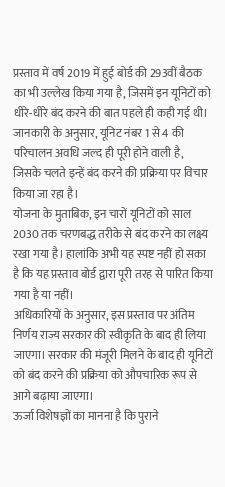प्रस्ताव में वर्ष 2019 में हुई बोर्ड की 293वीं बैठक का भी उल्लेख किया गया है, जिसमें इन यूनिटों को धीरे-धीरे बंद करने की बात पहले ही कही गई थी। जानकारी के अनुसार, यूनिट नंबर 1 से 4 की परिचालन अवधि जल्द ही पूरी होने वाली है, जिसके चलते इन्हें बंद करने की प्रक्रिया पर विचार किया जा रहा है।
योजना के मुताबिक, इन चारों यूनिटों को साल 2030 तक चरणबद्ध तरीके से बंद करने का लक्ष्य रखा गया है। हालांकि अभी यह स्पष्ट नहीं हो सका है कि यह प्रस्ताव बोर्ड द्वारा पूरी तरह से पारित किया गया है या नहीं।
अधिकारियों के अनुसार, इस प्रस्ताव पर अंतिम निर्णय राज्य सरकार की स्वीकृति के बाद ही लिया जाएगा। सरकार की मंजूरी मिलने के बाद ही यूनिटों को बंद करने की प्रक्रिया को औपचारिक रूप से आगे बढ़ाया जाएगा।
ऊर्जा विशेषज्ञों का मानना है कि पुराने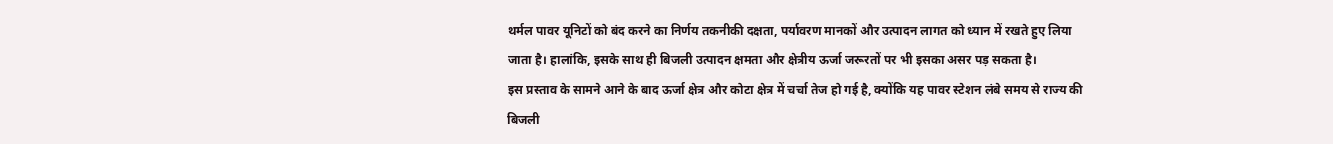थर्मल पावर यूनिटों को बंद करने का निर्णय तकनीकी दक्षता, पर्यावरण मानकों और उत्पादन लागत को ध्यान में रखते हुए लिया जाता है। हालांकि, इसके साथ ही बिजली उत्पादन क्षमता और क्षेत्रीय ऊर्जा जरूरतों पर भी इसका असर पड़ सकता है।
इस प्रस्ताव के सामने आने के बाद ऊर्जा क्षेत्र और कोटा क्षेत्र में चर्चा तेज हो गई है, क्योंकि यह पावर स्टेशन लंबे समय से राज्य की बिजली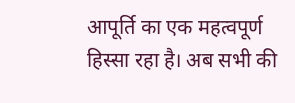आपूर्ति का एक महत्वपूर्ण हिस्सा रहा है। अब सभी की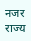नजर राज्य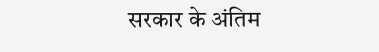सरकार के अंतिम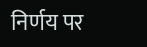निर्णय पर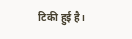टिकी हुई है।